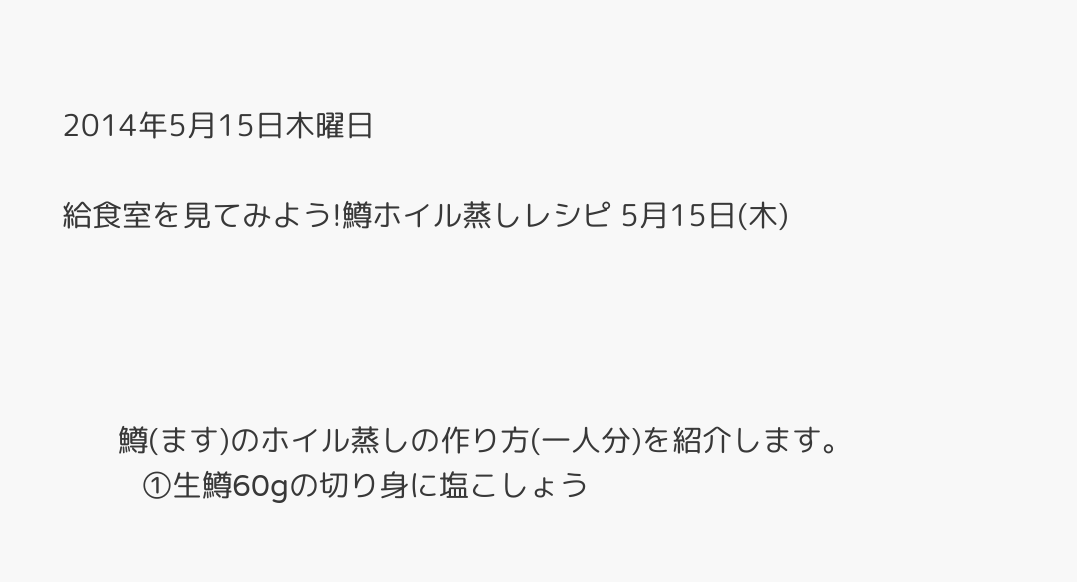2014年5月15日木曜日

給食室を見てみよう!鱒ホイル蒸しレシピ 5月15日(木)




       鱒(ます)のホイル蒸しの作り方(一人分)を紹介します。
          ①生鱒60gの切り身に塩こしょう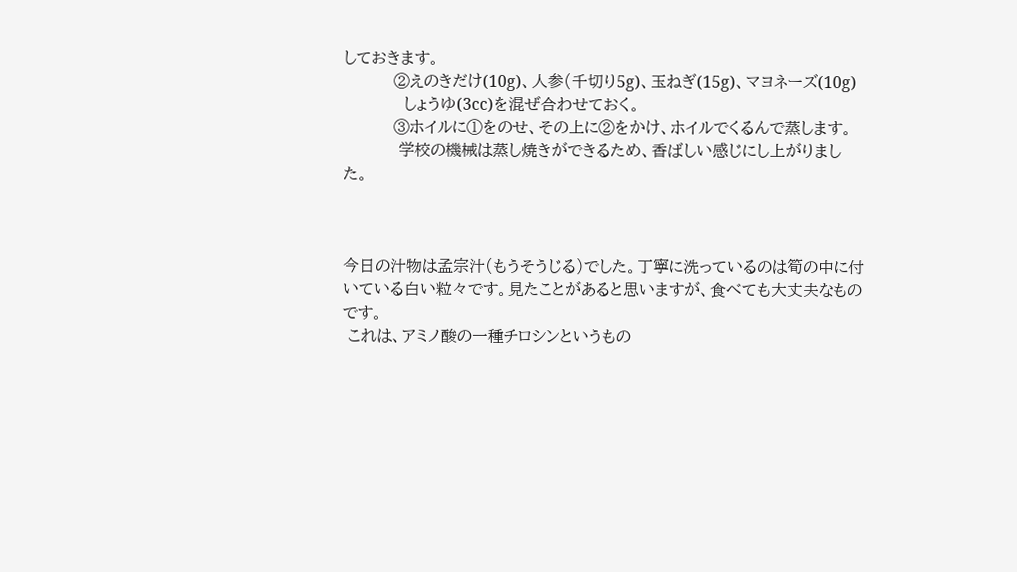しておきます。
          ②えのきだけ(10g)、人参(千切り5g)、玉ねぎ(15g)、マヨネーズ(10g)
            しょうゆ(3cc)を混ぜ合わせておく。
          ③ホイルに①をのせ、その上に②をかけ、ホイルでくるんで蒸します。
           学校の機械は蒸し焼きができるため、香ばしい感じにし上がりました。



今日の汁物は孟宗汁(もうそうじる)でした。丁寧に洗っているのは筍の中に付いている白い粒々です。見たことがあると思いますが、食べても大丈夫なものです。
 これは、アミノ酸の一種チロシンというもの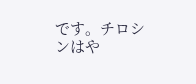です。チロシンはや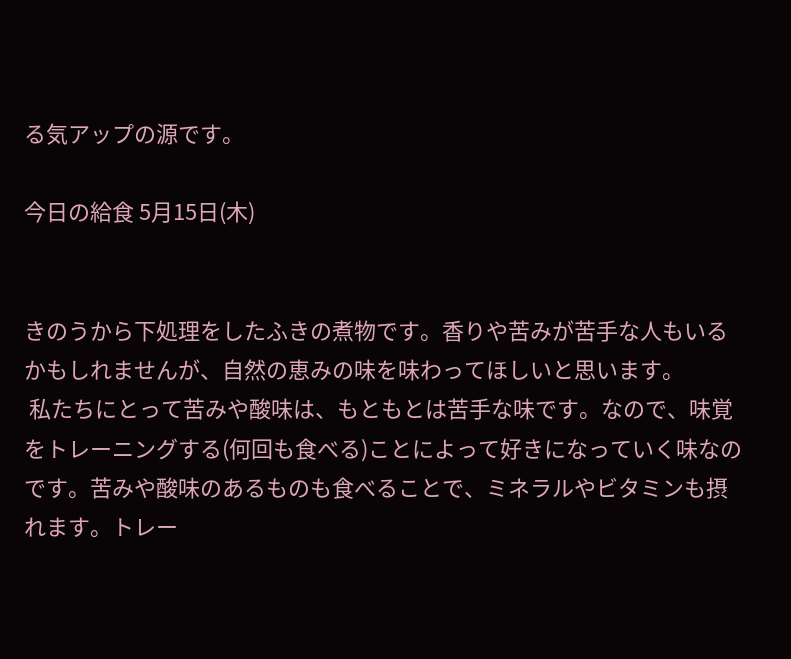る気アップの源です。

今日の給食 5月15日(木)


きのうから下処理をしたふきの煮物です。香りや苦みが苦手な人もいるかもしれませんが、自然の恵みの味を味わってほしいと思います。
 私たちにとって苦みや酸味は、もともとは苦手な味です。なので、味覚をトレーニングする(何回も食べる)ことによって好きになっていく味なのです。苦みや酸味のあるものも食べることで、ミネラルやビタミンも摂れます。トレー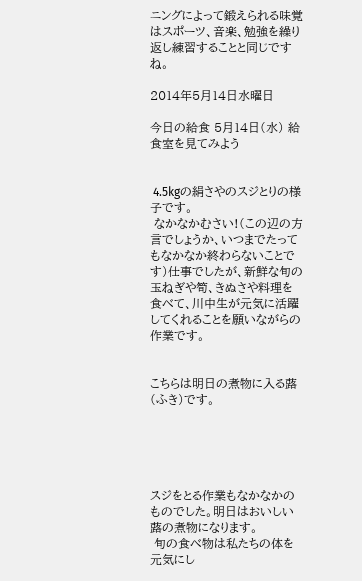ニングによって鍛えられる味覚はスポーツ、音楽、勉強を繰り返し練習することと同じですね。

2014年5月14日水曜日

今日の給食 5月14日(水) 給食室を見てみよう


 4.5kgの絹さやのスジとりの様子です。
 なかなかむさい!(この辺の方言でしょうか、いつまでたってもなかなか終わらないことです)仕事でしたが、新鮮な旬の玉ねぎや筍、きぬさや料理を食べて、川中生が元気に活躍してくれることを願いながらの作業です。


こちらは明日の煮物に入る蕗(ふき)です。





スジをとる作業もなかなかのものでした。明日はおいしい蕗の煮物になります。
 旬の食べ物は私たちの体を元気にし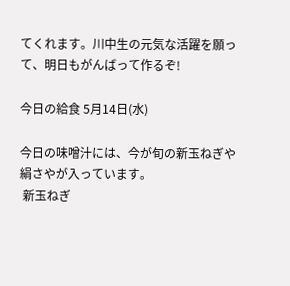てくれます。川中生の元気な活躍を願って、明日もがんばって作るぞ!

今日の給食 5月14日(水)

今日の味噌汁には、今が旬の新玉ねぎや絹さやが入っています。
 新玉ねぎ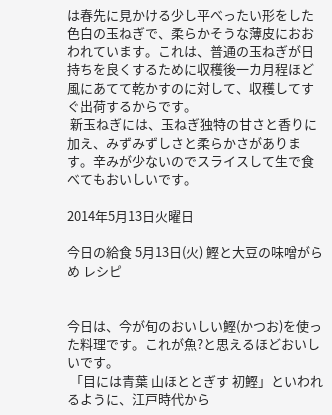は春先に見かける少し平べったい形をした色白の玉ねぎで、柔らかそうな薄皮におおわれています。これは、普通の玉ねぎが日持ちを良くするために収穫後一カ月程ほど風にあてて乾かすのに対して、収穫してすぐ出荷するからです。
 新玉ねぎには、玉ねぎ独特の甘さと香りに加え、みずみずしさと柔らかさがあります。辛みが少ないのでスライスして生で食べてもおいしいです。

2014年5月13日火曜日

今日の給食 5月13日(火) 鰹と大豆の味噌がらめ レシピ


今日は、今が旬のおいしい鰹(かつお)を使った料理です。これが魚?と思えるほどおいしいです。
 「目には青葉 山ほととぎす 初鰹」といわれるように、江戸時代から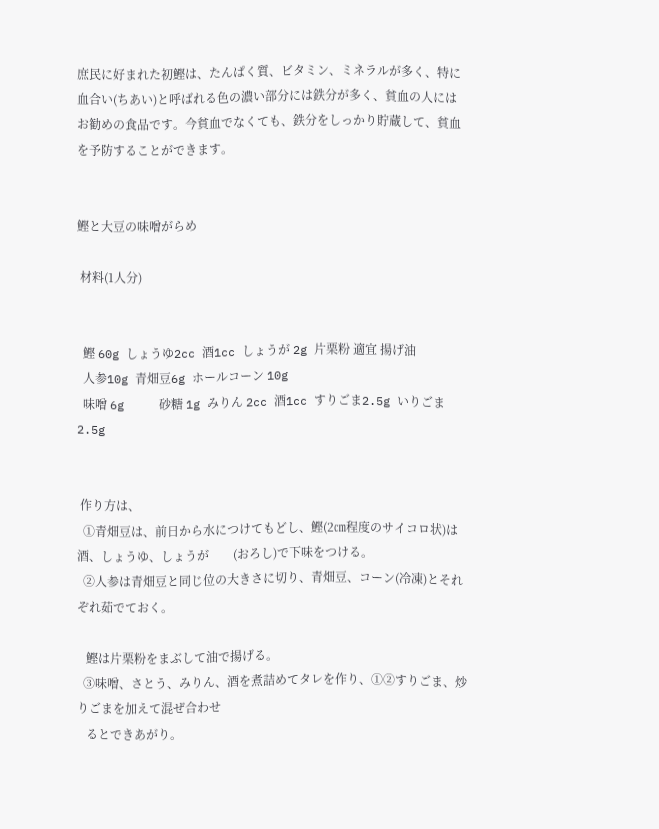庶民に好まれた初鰹は、たんぱく質、ビタミン、ミネラルが多く、特に血合い(ちあい)と呼ばれる色の濃い部分には鉄分が多く、貧血の人にはお勧めの食品です。今貧血でなくても、鉄分をしっかり貯蔵して、貧血を予防することができます。


鰹と大豆の味噌がらめ

 材料(1人分)


  鰹 60g しょうゆ2cc 酒1cc しょうが 2g 片栗粉 適宜 揚げ油
  人参10g 青畑豆6g ホールコーン 10g
  味噌 6g     砂糖 1g みりん 2cc 酒1cc すりごま2.5g いりごま 2.5g


 作り方は、
  ①青畑豆は、前日から水につけてもどし、鰹(2㎝程度のサイコロ状)は酒、しょうゆ、しょうが        (おろし)で下味をつける。
  ②人参は青畑豆と同じ位の大きさに切り、青畑豆、コーン(冷凍)とそれぞれ茹でておく。

   鰹は片栗粉をまぶして油で揚げる。
  ③味噌、さとう、みりん、酒を煮詰めてタレを作り、①②すりごま、炒りごまを加えて混ぜ合わせ
   るとできあがり。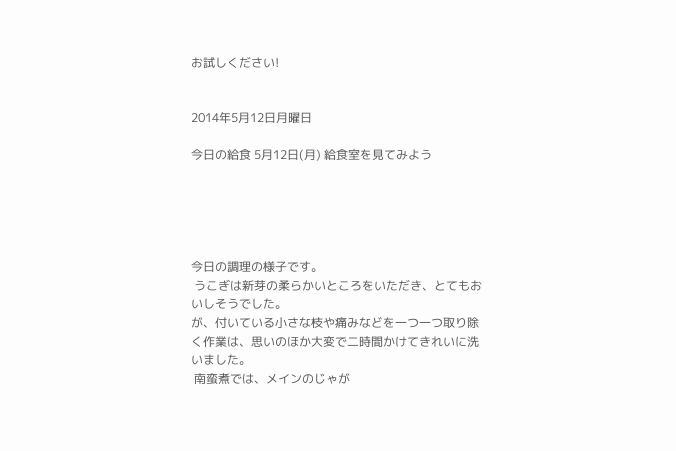お試しください!


2014年5月12日月曜日

今日の給食 5月12日(月) 給食室を見てみよう





今日の調理の様子です。
 うこぎは新芽の柔らかいところをいただき、とてもおいしそうでした。
が、付いている小さな枝や痛みなどを一つ一つ取り除く作業は、思いのほか大変で二時間かけてきれいに洗いました。
 南蛮煮では、メインのじゃが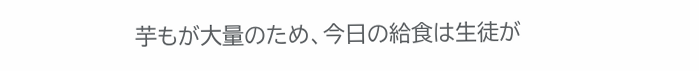芋もが大量のため、今日の給食は生徒が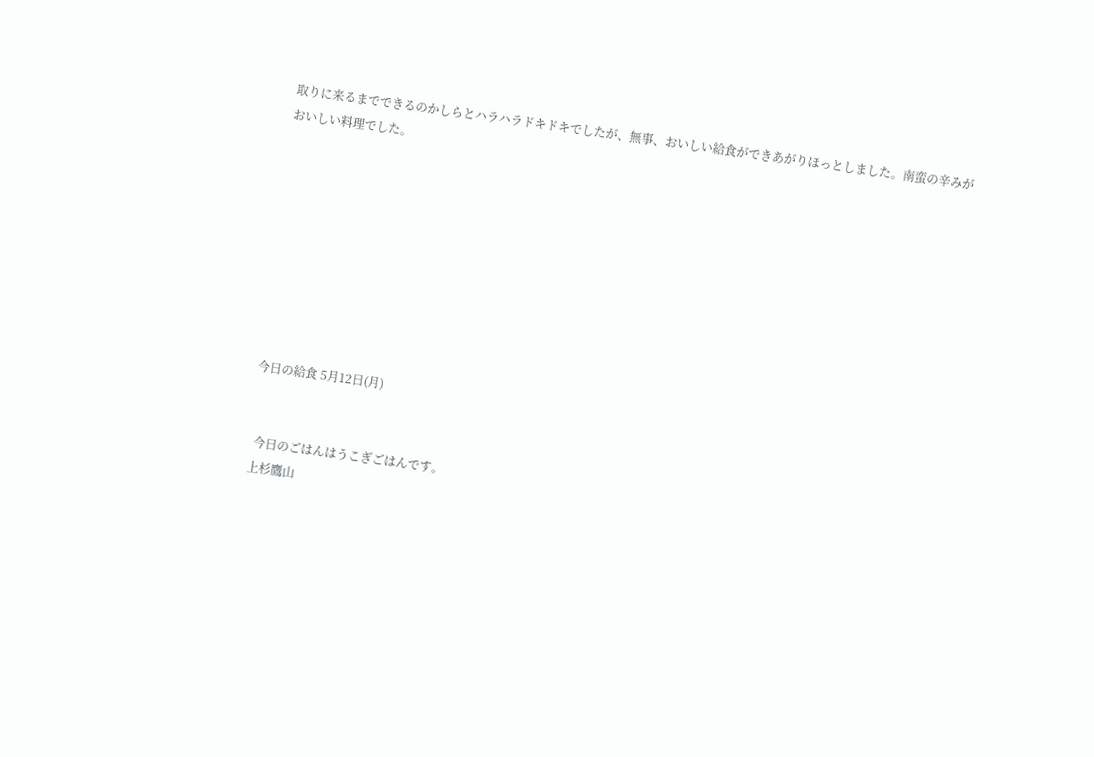取りに来るまでできるのかしらとハラハラドキドキでしたが、無事、おいしい給食ができあがりほっとしました。南蛮の辛みがおいしい料理でした。









今日の給食 5月12日(月)


  今日のごはんはうこぎごはんです。
 上杉鷹山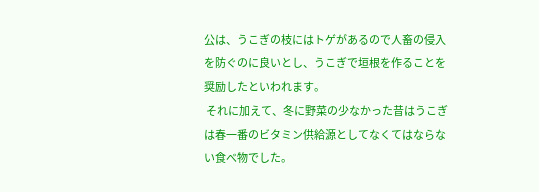公は、うこぎの枝にはトゲがあるので人畜の侵入を防ぐのに良いとし、うこぎで垣根を作ることを奨励したといわれます。
 それに加えて、冬に野菜の少なかった昔はうこぎは春一番のビタミン供給源としてなくてはならない食べ物でした。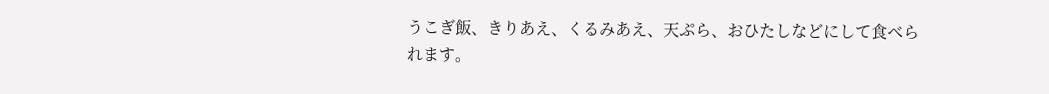うこぎ飯、きりあえ、くるみあえ、天ぷら、おひたしなどにして食べられます。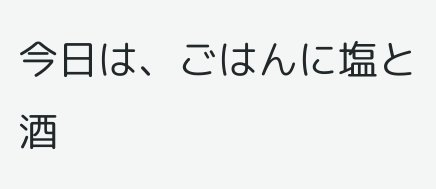今日は、ごはんに塩と酒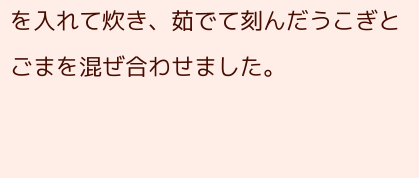を入れて炊き、茹でて刻んだうこぎとごまを混ぜ合わせました。